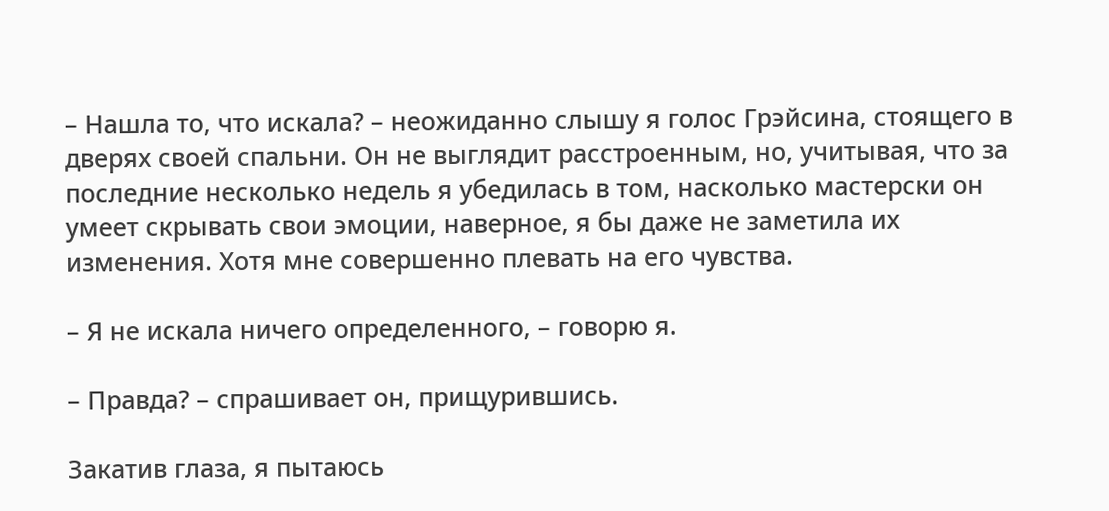– Нашла то, что искала? – неожиданно слышу я голос Грэйсина, стоящего в дверях своей спальни. Он не выглядит расстроенным, но, учитывая, что за последние несколько недель я убедилась в том, насколько мастерски он умеет скрывать свои эмоции, наверное, я бы даже не заметила их изменения. Хотя мне совершенно плевать на его чувства.

– Я не искала ничего определенного, – говорю я.

– Правда? – спрашивает он, прищурившись.

Закатив глаза, я пытаюсь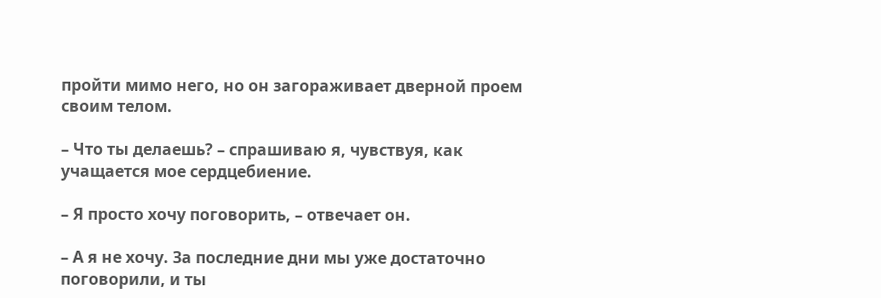пройти мимо него, но он загораживает дверной проем своим телом.

– Что ты делаешь? – спрашиваю я, чувствуя, как учащается мое сердцебиение.

– Я просто хочу поговорить, – отвечает он.

– А я не хочу. За последние дни мы уже достаточно поговорили, и ты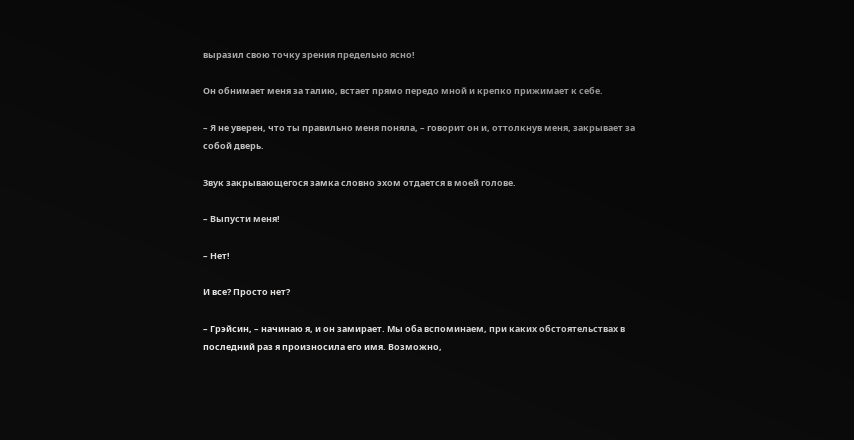выразил свою точку зрения предельно ясно!

Он обнимает меня за талию, встает прямо передо мной и крепко прижимает к себе.

– Я не уверен, что ты правильно меня поняла, – говорит он и, оттолкнув меня, закрывает за собой дверь.

Звук закрывающегося замка словно эхом отдается в моей голове.

– Выпусти меня!

– Нет!

И все? Просто нет?

– Грэйсин, – начинаю я, и он замирает. Мы оба вспоминаем, при каких обстоятельствах в последний раз я произносила его имя. Возможно,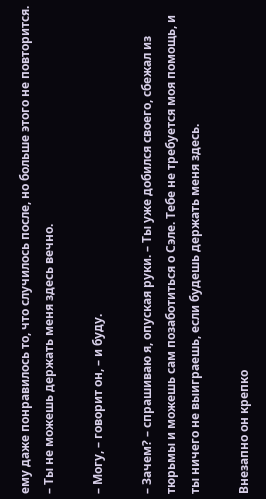ему даже понравилось то, что случилось после, но больше этого не повторится. – Ты не можешь держать меня здесь вечно.

– Могу, – говорит он, – и буду.

– Зачем? – спрашиваю я, опуская руки. – Ты уже добился своего, сбежал из тюрьмы и можешь сам позаботиться о Сэле. Тебе не требуется моя помощь, и ты ничего не выиграешь, если будешь держать меня здесь.

Внезапно он крепко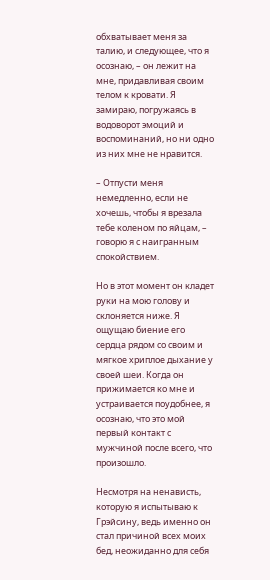обхватывает меня за талию, и следующее, что я осознаю, – он лежит на мне, придавливая своим телом к кровати. Я замираю, погружаясь в водоворот эмоций и воспоминаний, но ни одно из них мне не нравится.

– Отпусти меня немедленно, если не хочешь, чтобы я врезала тебе коленом по яйцам, – говорю я с наигранным спокойствием.

Но в этот момент он кладет руки на мою голову и склоняется ниже. Я ощущаю биение его сердца рядом со своим и мягкое хриплое дыхание у своей шеи. Когда он прижимается ко мне и устраивается поудобнее, я осознаю, что это мой первый контакт с мужчиной после всего, что произошло.

Несмотря на ненависть, которую я испытываю к Грэйсину, ведь именно он стал причиной всех моих бед, неожиданно для себя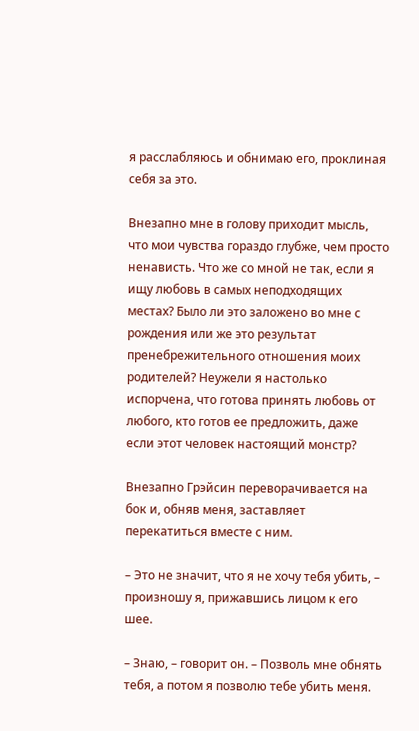я расслабляюсь и обнимаю его, проклиная себя за это.

Внезапно мне в голову приходит мысль, что мои чувства гораздо глубже, чем просто ненависть. Что же со мной не так, если я ищу любовь в самых неподходящих местах? Было ли это заложено во мне с рождения или же это результат пренебрежительного отношения моих родителей? Неужели я настолько испорчена, что готова принять любовь от любого, кто готов ее предложить, даже если этот человек настоящий монстр?

Внезапно Грэйсин переворачивается на бок и, обняв меня, заставляет перекатиться вместе с ним.

– Это не значит, что я не хочу тебя убить, – произношу я, прижавшись лицом к его шее.

– Знаю, – говорит он. – Позволь мне обнять тебя, а потом я позволю тебе убить меня.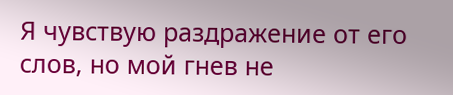Я чувствую раздражение от его слов, но мой гнев не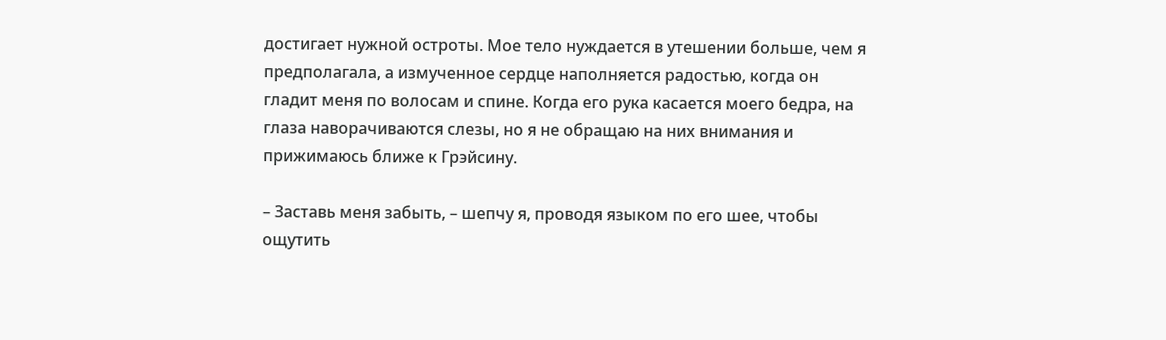достигает нужной остроты. Мое тело нуждается в утешении больше, чем я предполагала, а измученное сердце наполняется радостью, когда он гладит меня по волосам и спине. Когда его рука касается моего бедра, на глаза наворачиваются слезы, но я не обращаю на них внимания и прижимаюсь ближе к Грэйсину.

– Заставь меня забыть, – шепчу я, проводя языком по его шее, чтобы ощутить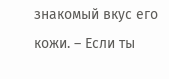знакомый вкус его кожи. – Если ты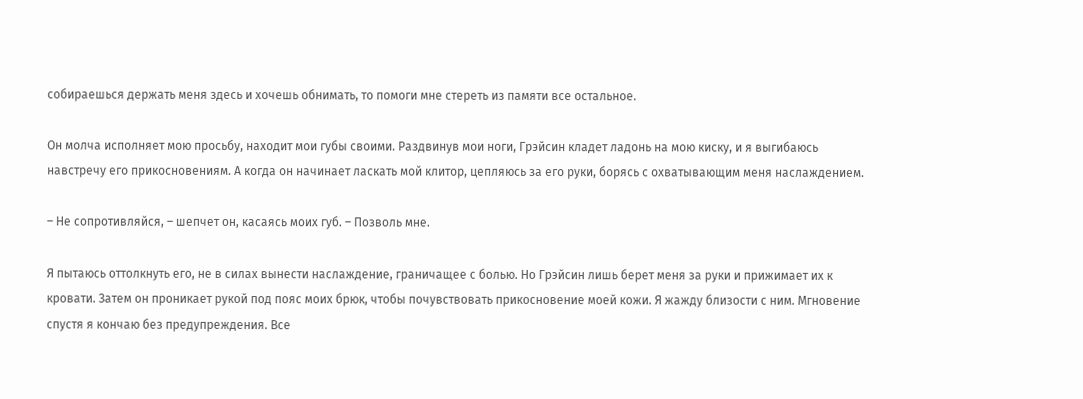собираешься держать меня здесь и хочешь обнимать, то помоги мне стереть из памяти все остальное.

Он молча исполняет мою просьбу, находит мои губы своими. Раздвинув мои ноги, Грэйсин кладет ладонь на мою киску, и я выгибаюсь навстречу его прикосновениям. А когда он начинает ласкать мой клитор, цепляюсь за его руки, борясь с охватывающим меня наслаждением.

– Не сопротивляйся, – шепчет он, касаясь моих губ. – Позволь мне.

Я пытаюсь оттолкнуть его, не в силах вынести наслаждение, граничащее с болью. Но Грэйсин лишь берет меня за руки и прижимает их к кровати. Затем он проникает рукой под пояс моих брюк, чтобы почувствовать прикосновение моей кожи. Я жажду близости с ним. Мгновение спустя я кончаю без предупреждения. Все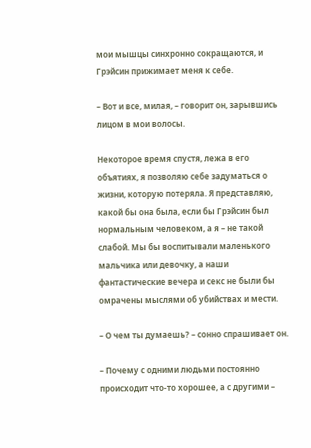мои мышцы синхронно сокращаются, и Грэйсин прижимает меня к себе.

– Вот и все, милая, – говорит он, зарывшись лицом в мои волосы.

Некоторое время спустя, лежа в его объятиях, я позволяю себе задуматься о жизни, которую потеряла. Я представляю, какой бы она была, если бы Грэйсин был нормальным человеком, а я – не такой слабой. Мы бы воспитывали маленького мальчика или девочку, а наши фантастические вечера и секс не были бы омрачены мыслями об убийствах и мести.

– О чем ты думаешь? – сонно спрашивает он.

– Почему с одними людьми постоянно происходит что-то хорошее, а с другими –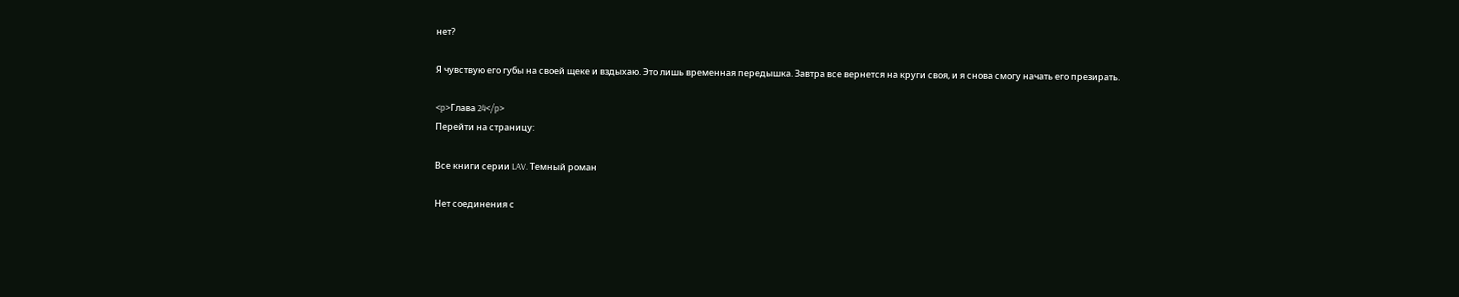нет?

Я чувствую его губы на своей щеке и вздыхаю. Это лишь временная передышка. Завтра все вернется на круги своя, и я снова смогу начать его презирать.

<p>Глава 24</p>
Перейти на страницу:

Все книги серии LAV. Темный роман

Нет соединения с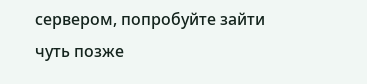сервером, попробуйте зайти чуть позже